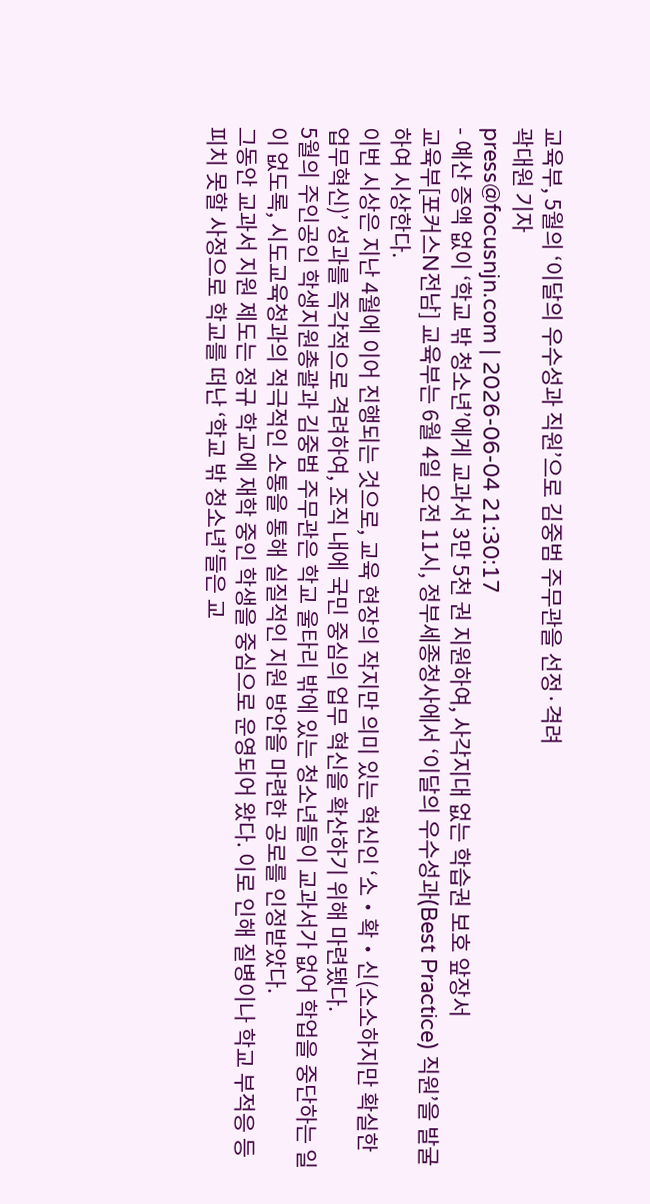교육부, 5월의 ‘이달의 우수성과 직원’으로 김중범 주무관을 선정·격려
곽대원 기자
press@focusnjn.com | 2026-06-04 21:30:17
- 예산 증액 없이 ‘학교 밖 청소년’에게 교과서 3만 5천 권 지원하여, 사각지대 없는 학습권 보호 앞장서
교육부[포커스N전남] 교육부는 6월 4일 오전 11시, 정부세종청사에서 ‘이달의 우수성과(Best Practice) 직원’을 발굴하여 시상한다.
이번 시상은 지난 4월에 이어 진행되는 것으로, 교육 현장의 작지만 의미 있는 혁신인 ‘소‧확‧신(소소하지만 확실한 업무혁신)’ 성과를 즉각적으로 격려하여, 조직 내에 국민 중심의 업무 혁신을 확산하기 위해 마련됐다.
5월의 주인공인 학생지원총괄과 김중범 주무관은 학교 울타리 밖에 있는 청소년들이 교과서가 없어 학업을 중단하는 일이 없도록, 시도교육청과의 적극적인 소통을 통해 실질적인 지원 방안을 마련한 공로를 인정받았다.
그동안 교과서 지원 제도는 정규 학교에 재학 중인 학생을 중심으로 운영되어 왔다. 이로 인해 질병이나 학교 부적응 등 피치 못할 사정으로 학교를 떠난 ‘학교 밖 청소년’들은 교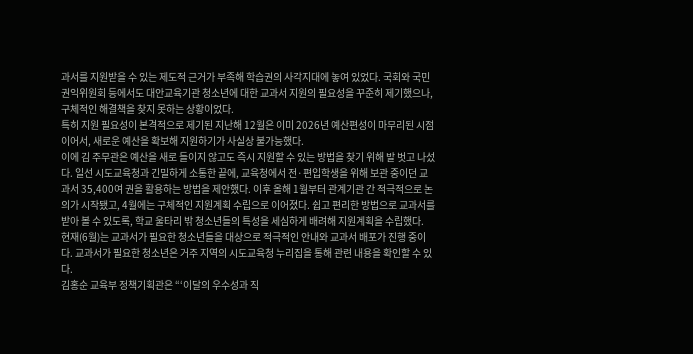과서를 지원받을 수 있는 제도적 근거가 부족해 학습권의 사각지대에 놓여 있었다. 국회와 국민권익위원회 등에서도 대안교육기관 청소년에 대한 교과서 지원의 필요성을 꾸준히 제기했으나, 구체적인 해결책을 찾지 못하는 상황이었다.
특히 지원 필요성이 본격적으로 제기된 지난해 12월은 이미 2026년 예산편성이 마무리된 시점이어서, 새로운 예산을 확보해 지원하기가 사실상 불가능했다.
이에 김 주무관은 예산을 새로 들이지 않고도 즉시 지원할 수 있는 방법을 찾기 위해 발 벗고 나섰다. 일선 시도교육청과 긴밀하게 소통한 끝에, 교육청에서 전·편입학생을 위해 보관 중이던 교과서 35,400여 권을 활용하는 방법을 제안했다. 이후 올해 1월부터 관계기관 간 적극적으로 논의가 시작됐고, 4월에는 구체적인 지원계획 수립으로 이어졌다. 쉽고 편리한 방법으로 교과서를 받아 볼 수 있도록, 학교 울타리 밖 청소년들의 특성을 세심하게 배려해 지원계획을 수립했다.
현재(6월)는 교과서가 필요한 청소년들을 대상으로 적극적인 안내와 교과서 배포가 진행 중이다. 교과서가 필요한 청소년은 거주 지역의 시도교육청 누리집을 통해 관련 내용을 확인할 수 있다.
김홍순 교육부 정책기획관은 “‘이달의 우수성과 직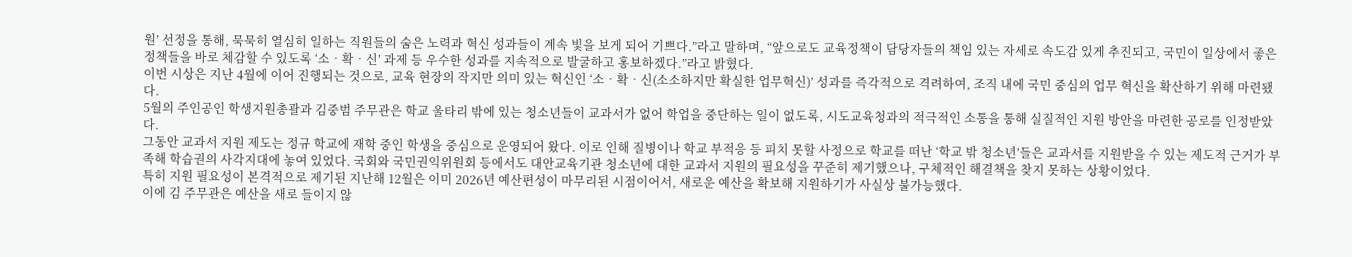원’ 선정을 통해, 묵묵히 열심히 일하는 직원들의 숨은 노력과 혁신 성과들이 계속 빛을 보게 되어 기쁘다.”라고 말하며, “앞으로도 교육정책이 담당자들의 책임 있는 자세로 속도감 있게 추진되고, 국민이 일상에서 좋은 정책들을 바로 체감할 수 있도록 ‘소‧확‧신’ 과제 등 우수한 성과를 지속적으로 발굴하고 홍보하겠다.”라고 밝혔다.
이번 시상은 지난 4월에 이어 진행되는 것으로, 교육 현장의 작지만 의미 있는 혁신인 ‘소‧확‧신(소소하지만 확실한 업무혁신)’ 성과를 즉각적으로 격려하여, 조직 내에 국민 중심의 업무 혁신을 확산하기 위해 마련됐다.
5월의 주인공인 학생지원총괄과 김중범 주무관은 학교 울타리 밖에 있는 청소년들이 교과서가 없어 학업을 중단하는 일이 없도록, 시도교육청과의 적극적인 소통을 통해 실질적인 지원 방안을 마련한 공로를 인정받았다.
그동안 교과서 지원 제도는 정규 학교에 재학 중인 학생을 중심으로 운영되어 왔다. 이로 인해 질병이나 학교 부적응 등 피치 못할 사정으로 학교를 떠난 ‘학교 밖 청소년’들은 교과서를 지원받을 수 있는 제도적 근거가 부족해 학습권의 사각지대에 놓여 있었다. 국회와 국민권익위원회 등에서도 대안교육기관 청소년에 대한 교과서 지원의 필요성을 꾸준히 제기했으나, 구체적인 해결책을 찾지 못하는 상황이었다.
특히 지원 필요성이 본격적으로 제기된 지난해 12월은 이미 2026년 예산편성이 마무리된 시점이어서, 새로운 예산을 확보해 지원하기가 사실상 불가능했다.
이에 김 주무관은 예산을 새로 들이지 않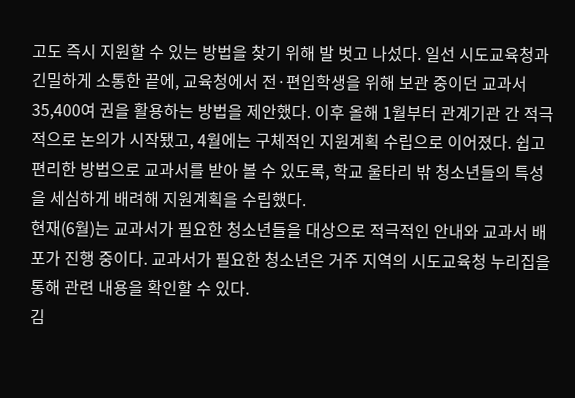고도 즉시 지원할 수 있는 방법을 찾기 위해 발 벗고 나섰다. 일선 시도교육청과 긴밀하게 소통한 끝에, 교육청에서 전·편입학생을 위해 보관 중이던 교과서 35,400여 권을 활용하는 방법을 제안했다. 이후 올해 1월부터 관계기관 간 적극적으로 논의가 시작됐고, 4월에는 구체적인 지원계획 수립으로 이어졌다. 쉽고 편리한 방법으로 교과서를 받아 볼 수 있도록, 학교 울타리 밖 청소년들의 특성을 세심하게 배려해 지원계획을 수립했다.
현재(6월)는 교과서가 필요한 청소년들을 대상으로 적극적인 안내와 교과서 배포가 진행 중이다. 교과서가 필요한 청소년은 거주 지역의 시도교육청 누리집을 통해 관련 내용을 확인할 수 있다.
김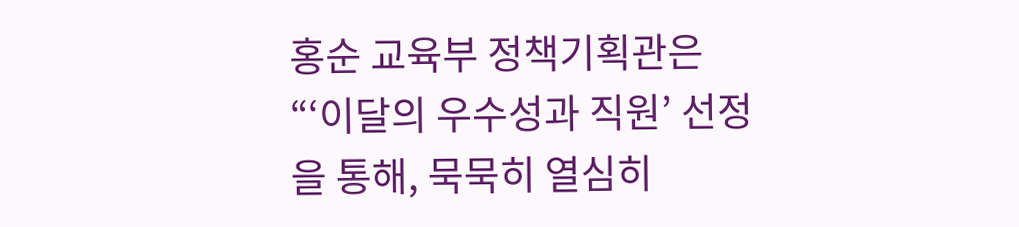홍순 교육부 정책기획관은 “‘이달의 우수성과 직원’ 선정을 통해, 묵묵히 열심히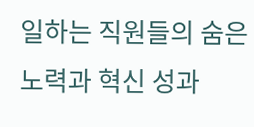일하는 직원들의 숨은 노력과 혁신 성과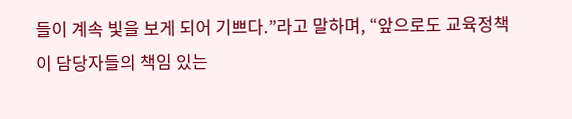들이 계속 빛을 보게 되어 기쁘다.”라고 말하며, “앞으로도 교육정책이 담당자들의 책임 있는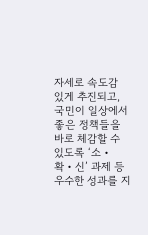자세로 속도감 있게 추진되고, 국민이 일상에서 좋은 정책들을 바로 체감할 수 있도록 ‘소‧확‧신’ 과제 등 우수한 성과를 지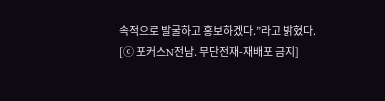속적으로 발굴하고 홍보하겠다.”라고 밝혔다.
[ⓒ 포커스N전남. 무단전재-재배포 금지]